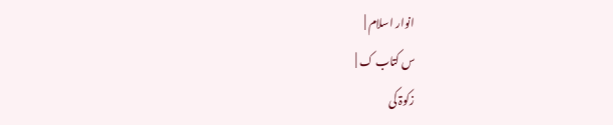انوار اسلام |
س کتاب ک |
زکوۃ کی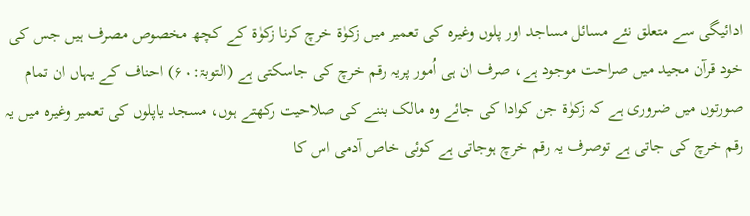ادائیگی سے متعلق نئے مسائل مساجد اور پلوں وغیرہ کی تعمیر میں زکوٰۃ خرچ کرنا زکوٰۃ کے کچھ مخصوص مصرف ہیں جس کی خود قرآن مجید میں صراحت موجود ہے، صرف ان ہی اُمور پریہ رقم خرچ کی جاسکتی ہے (التوبۃ:۶۰) احناف کے یہاں ان تمام صورتوں میں ضروری ہے کہ زکوٰۃ جن کوادا کی جائے وہ مالک بننے کی صلاحیت رکھتے ہوں، مسجد یاپلوں کی تعمیر وغیرہ میں یہ رقم خرچ کی جاتی ہے توصرف یہ رقم خرچ ہوجاتی ہے کوئی خاص آدمی اس کا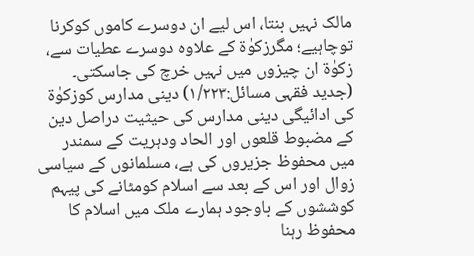مالک نہیں بنتا، اس لیے ان دوسرے کاموں کوکرنا توچاہیے؛ مگرزکوٰۃ کے علاوہ دوسرے عطیات سے، زکوٰۃ ان چیزوں میں نہیں خرچ کی جاسکتی۔ (جدید فقہی مسائل:۱/۲۲۳) دینی مدارس کوزکوٰۃ کی ادائیگی دینی مدارس کی حیثیت دراصل دین کے مضبوط قلعوں اور الحاد ودہریت کے سمندر میں محفوظ جزیروں کی ہے، مسلمانوں کے سیاسی زوال اور اس کے بعد سے اسلام کومٹانے کی پیہم کوششوں کے باوجود ہمارے ملک میں اسلام کا محفوظ رہنا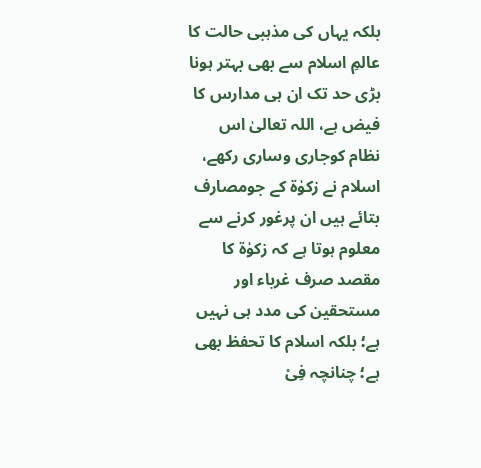بلکہ یہاں کی مذہبی حالت کا عالمِ اسلام سے بھی بہتر ہونا بڑی حد تک ان ہی مدارس کا فیض ہے، اللہ تعالیٰ اس نظام کوجاری وساری رکھے، اسلام نے زکوٰۃ کے جومصارف بتائے ہیں ان پرغور کرنے سے معلوم ہوتا ہے کہ زکوٰۃ کا مقصد صرف غرباء اور مستحقین کی مدد ہی نہیں ہے؛ بلکہ اسلام کا تحفظ بھی ہے؛ چنانچہ فِیْ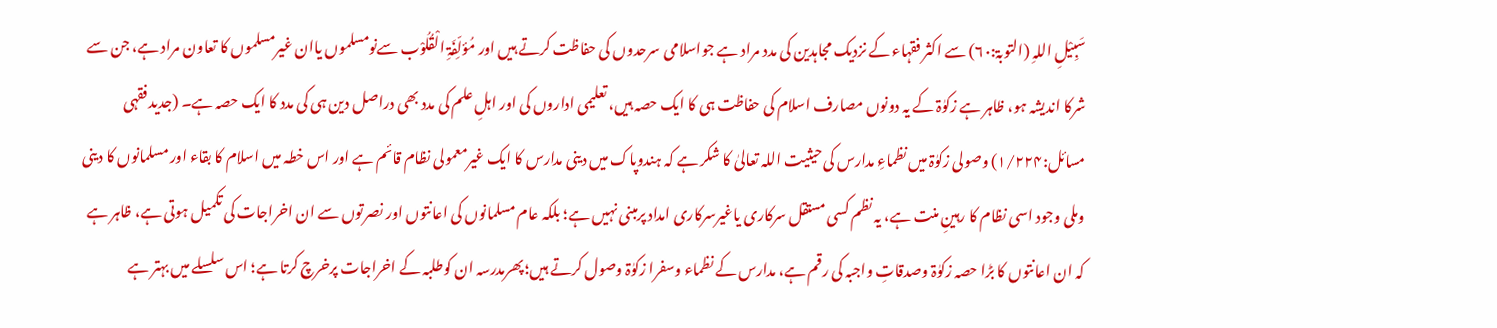سَبِیْلِ اللہِ (التوبۃ:۶۰) سے اکثر فقہاء کے نزدیک مجاہدین کی مدد مراد ہے جواسلامی سرحدوں کی حفاظت کرتے ہیں اور مُؤلِّفَۃِ الْقُلُوْب سےنومسلموں یاان غیرمسلموں کا تعاون مراد ہے، جن سے شرکا اندیشہ ہو، ظاہر ہے زکوٰۃ کے یہ دونوں مصارف اسلام کی حفاظت ہی کا ایک حصہ ہیں، تعلیمی اداروں کی اور اہلِ علم کی مدد بھی دراصل دین ہی کی مدد کا ایک حصہ ہے۔ (جدید فقہی مسائل:۱/۲۲۴) وصولی زکوٰۃ میں نظماءِ مدارس کی حیثیت اللہ تعالیٰ کا شکر ہے کہ ہندوپاک میں دینی مدارس کا ایک غیرمعمولی نظام قائم ہے اور اس خطہ میں اسلام کا بقاء اور مسلمانوں کا دینی وملی وجود اسی نظام کا رہینِ منت ہے، یہ نظم کسی مستقل سرکاری یاغیرسرکاری امداد پرمبنی نہیں ہے؛ بلکہ عام مسلمانوں کی اعانتوں اور نصرتوں سے ان اخراجات کی تکمیل ہوتی ہے، ظاہر ہے کہ ان اعانتوں کا بڑا حصہ زکوٰۃ وصدقاتِ واجبہ کی رقم ہے، مدارس کے نظماء وسفرا زکوٰۃ وصول کرتے ہیں؛ پھرمدرسہ ان کوطلبہ کے اخراجات پرخرچ کرتا ہے؛ اس سلسلے میں بہتر ہے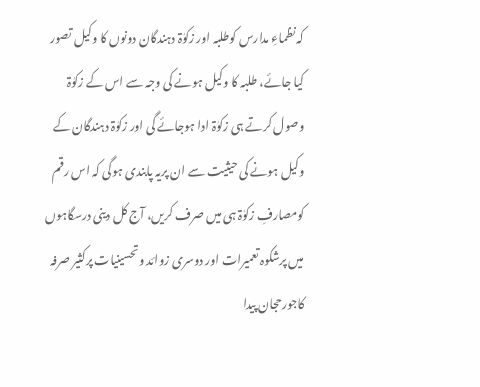کہ نظماءِ مدارس کوطلبہ اور زکوٰۃ دہندگان دونوں کا وکیل تصور کیا جائے، طلبہ کا وکیل ہونے کی وجہ سے اس کے زکوٰۃ وصول کرتے ہی زکوٰۃ ادا ہوجائے گی اور زکوٰۃ دہندگان کے وکیل ہونے کی حیثیت سے ان پریہ پابندی ہوگی کہ اس رقم کومصارفِ زکوٰۃ ہی میں صرف کریں، آج کل دینی درسگاہوں میں پرشکوہ تعمیرات اور دوسری زوائد وتحسینیات پرکثیر صرفہ کاجورحجان پیدا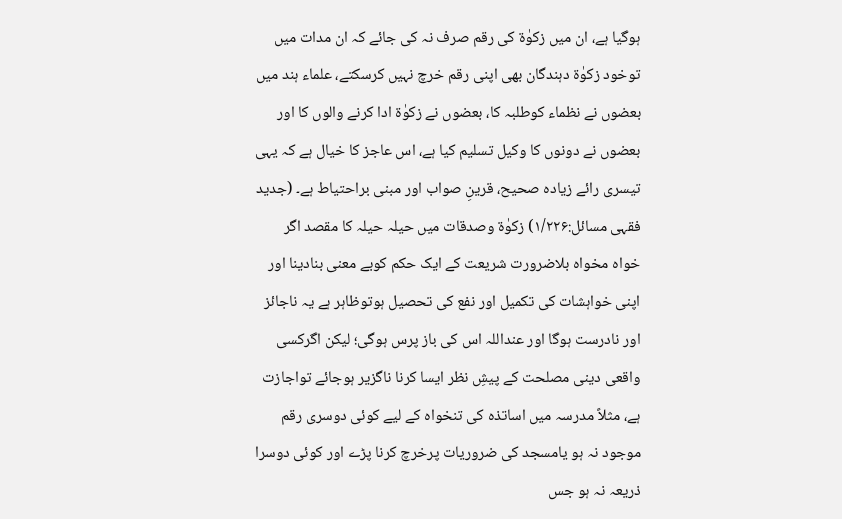ہوگیا ہے، ان میں زکوٰۃ کی رقم صرف نہ کی جائے کہ ان مدات میں توخود زکوٰۃ دہندگان بھی اپنی رقم خرچ نہیں کرسکتے، علماء ہند میں بعضوں نے نظماء کوطلبہ کا، بعضوں نے زکوٰۃ ادا کرنے والوں کا اور بعضوں نے دونوں کا وکیل تسلیم کیا ہے، اس عاجز کا خیال ہے کہ یہی تیسری رائے زیادہ صحیح، قرینِ صواب اور مبنی براحتیاط ہے۔ (جدید فقہی مسائل:۱/۲۲۶) زکوٰۃ وصدقات میں حیلہ حیلہ کا مقصد اگر خواہ مخواہ بلاضرورت شریعت کے ایک حکم کوبے معنی بنادینا اور اپنی خواہشات کی تکمیل اور نفع کی تحصیل ہوتوظاہر ہے یہ ناجائز اور نادرست ہوگا اور عنداللہ اس کی باز پرس ہوگی؛ لیکن اگرکسی واقعی دینی مصلحت کے پیشِ نظر ایسا کرنا ناگزیر ہوجائے تواجازت ہے، مثلاً مدرسہ میں اساتذہ کی تنخواہ کے لیے کوئی دوسری رقم موجود نہ ہو یامسجد کی ضروریات پرخرچ کرنا پڑے اور کوئی دوسرا ذریعہ نہ ہو جس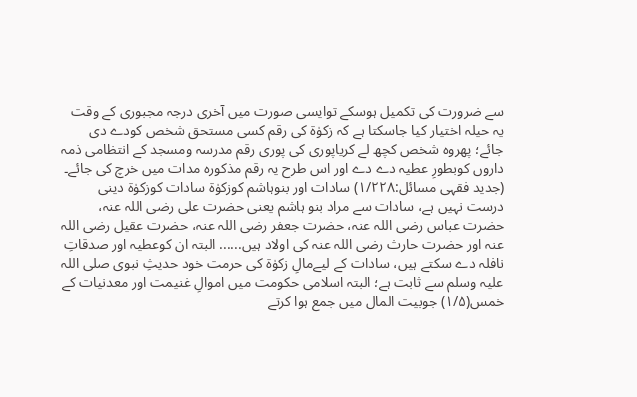سے ضرورت کی تکمیل ہوسکے توایسی صورت میں آخری درجہ مجبوری کے وقت یہ حیلہ اختیار کیا جاسکتا ہے کہ زکوٰۃ کی رقم کسی مستحق شخص کودے دی جائے؛ پھروہ شخص کچھ لے کریاپوری کی پوری رقم مدرسہ ومسجد کے انتظامی ذمہ داروں کوبطورِ عطیہ دے دے اور اس طرح یہ رقم مذکورہ مدات میں خرچ کی جائے۔ (جدید فقہی مسائل:۱/۲۲۸) سادات اور بنوہاشم کوزکوٰۃ سادات کوزکوٰۃ دینی درست نہیں ہے، سادات سے مراد بنو ہاشم یعنی حضرت علی رضی اللہ عنہ، حضرت عباس رضی اللہ عنہ، حضرت جعفر رضی اللہ عنہ، حضرت عقیل رضی اللہ عنہ اور حضرت حارث رضی اللہ عنہ کی اولاد ہیں...... البتہ ان کوعطیہ اور صدقاتِ نافلہ دے سکتے ہیں، سادات کے لیےمالِ زکوٰۃ کی حرمت خود حدیثِ نبوی صلی اللہ علیہ وسلم سے ثابت ہے؛ البتہ اسلامی حکومت میں اموالِ غنیمت اور معدنیات کے خمس(۱/۵) جوبیت المال میں جمع ہوا کرتے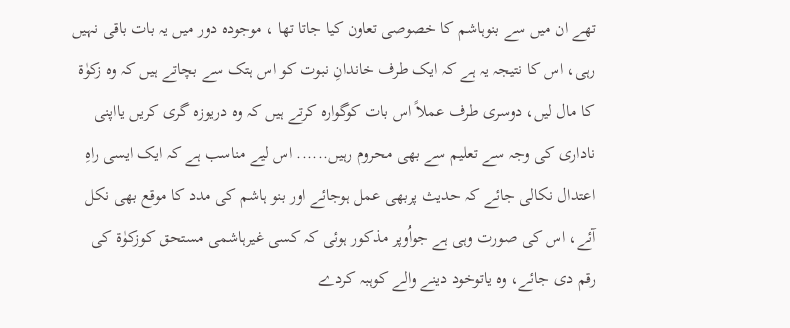تھے ان میں سے بنوہاشم کا خصوصی تعاون کیا جاتا تھا ، موجودہ دور میں یہ بات باقی نہیں رہی، اس کا نتیجہ یہ ہے کہ ایک طرف خاندانِ نبوت کو اس ہتک سے بچاتے ہیں کہ وہ زکوٰۃ کا مال لیں، دوسری طرف عملاً اس بات کوگوارہ کرتے ہیں کہ وہ دریوزہ گری کریں یااپنی ناداری کی وجہ سے تعلیم سے بھی محروم رہیں...... اس لیے مناسب ہے کہ ایک ایسی راہِ اعتدال نکالی جائے کہ حدیث پربھی عمل ہوجائے اور بنو ہاشم کی مدد کا موقع بھی نکل آئے، اس کی صورت وہی ہے جواُوپر مذکور ہوئی کہ کسی غیرہاشمی مستحق کوزکوٰۃ کی رقم دی جائے، وہ یاتوخود دینے والے کوہبہ کردے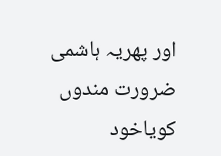اور پھریہ ہاشمی ضرورت مندوں کویاخود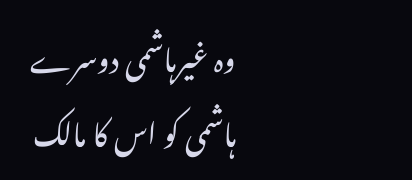وہ غیرہاشمی دوسرے ہاشمی کو اس کا مالک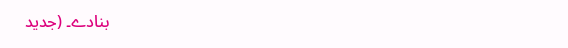بنادے۔ (جدید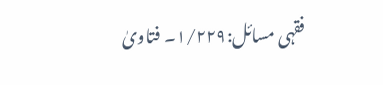فقہی مسائل:۱/۲۲۹۔ فتاویٰ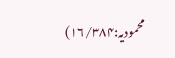محمودیہ:۱۶/۳۸۴)